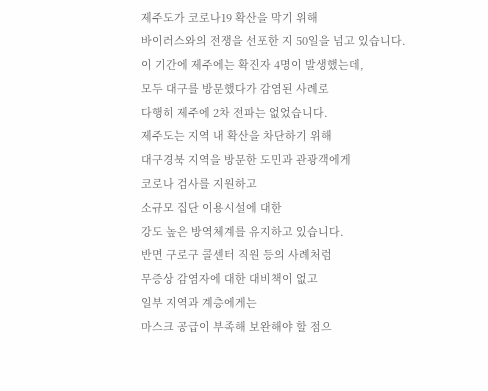제주도가 코로나19 확산을 막기 위해
바이러스와의 전쟁을 선포한 지 50일을 넘고 있습니다.
이 기간에 제주에는 확진자 4명이 발생했는데,
모두 대구를 방문했다가 감염된 사례로
다행히 제주에 2차 전파는 없었습니다.
제주도는 지역 내 확산을 차단하기 위해
대구경북 지역을 방문한 도민과 관광객에게
코로나 검사를 지원하고
소규모 집단 이용시설에 대한
강도 높은 방역체계를 유지하고 있습니다.
반면 구로구 콜센터 직원 등의 사례처럼
무증상 감염자에 대한 대비책이 없고
일부 지역과 계층에게는
마스크 공급이 부족해 보완해야 할 점으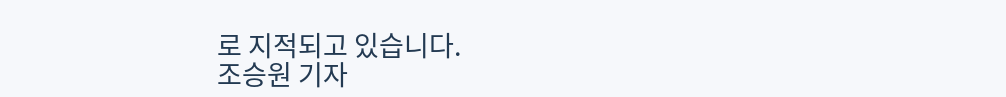로 지적되고 있습니다.
조승원 기자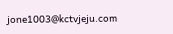jone1003@kctvjeju.com